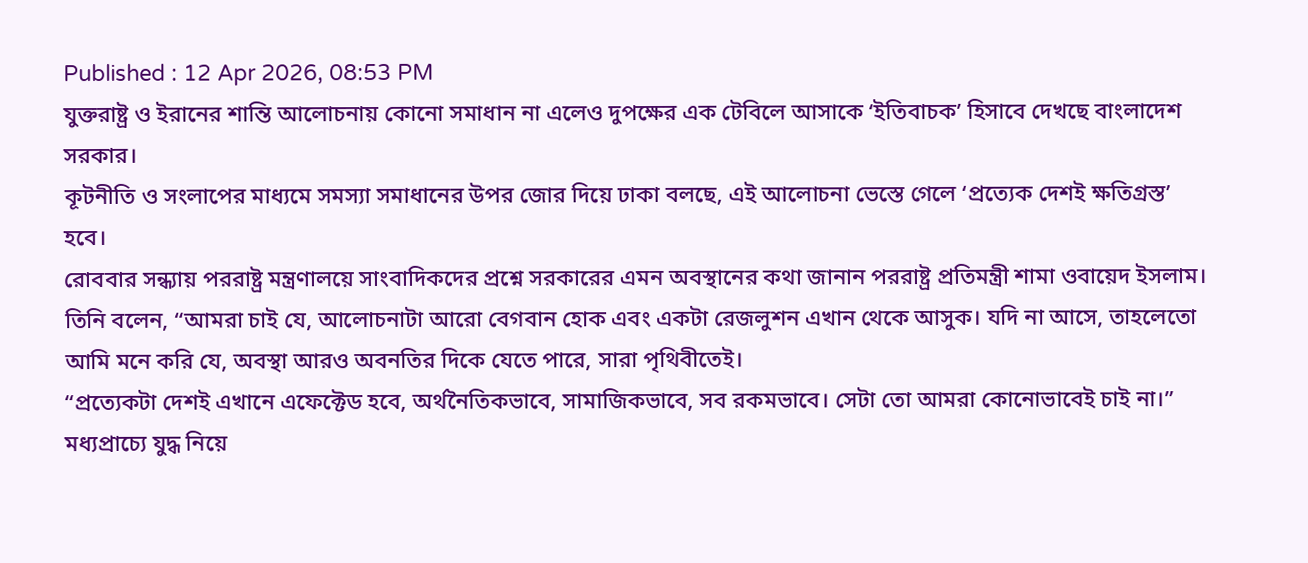Published : 12 Apr 2026, 08:53 PM
যুক্তরাষ্ট্র ও ইরানের শান্তি আলোচনায় কোনো সমাধান না এলেও দুপক্ষের এক টেবিলে আসাকে ‘ইতিবাচক’ হিসাবে দেখছে বাংলাদেশ সরকার।
কূটনীতি ও সংলাপের মাধ্যমে সমস্যা সমাধানের উপর জোর দিয়ে ঢাকা বলছে, এই আলোচনা ভেস্তে গেলে ‘প্রত্যেক দেশই ক্ষতিগ্রস্ত’ হবে।
রোববার সন্ধ্যায় পররাষ্ট্র মন্ত্রণালয়ে সাংবাদিকদের প্রশ্নে সরকারের এমন অবস্থানের কথা জানান পররাষ্ট্র প্রতিমন্ত্রী শামা ওবায়েদ ইসলাম।
তিনি বলেন, “আমরা চাই যে, আলোচনাটা আরো বেগবান হোক এবং একটা রেজলুশন এখান থেকে আসুক। যদি না আসে, তাহলেতো আমি মনে করি যে, অবস্থা আরও অবনতির দিকে যেতে পারে, সারা পৃথিবীতেই।
“প্রত্যেকটা দেশই এখানে এফেক্টেড হবে, অর্থনৈতিকভাবে, সামাজিকভাবে, সব রকমভাবে। সেটা তো আমরা কোনোভাবেই চাই না।”
মধ্যপ্রাচ্যে যুদ্ধ নিয়ে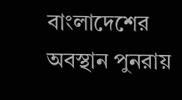বাংলাদেশের অবস্থান পুনরায়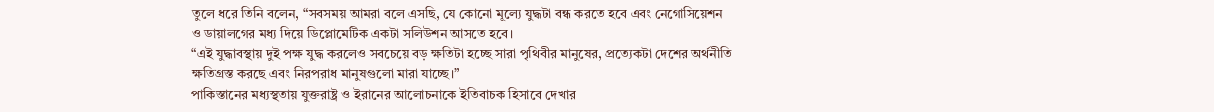তুলে ধরে তিনি বলেন, “সবসময় আমরা বলে এসছি, যে কোনো মূল্যে যুদ্ধটা বন্ধ করতে হবে এবং নেগোসিয়েশন ও ডায়ালগের মধ্য দিয়ে ডিপ্লোমেটিক একটা সলিউশন আসতে হবে।
“এই যুদ্ধাবস্থায় দুই পক্ষ যুদ্ধ করলেও সবচেয়ে বড় ক্ষতিটা হচ্ছে সারা পৃথিবীর মানুষের, প্রত্যেকটা দেশের অর্থনীতি ক্ষতিগ্রস্ত করছে এবং নিরপরাধ মানুষগুলো মারা যাচ্ছে।”
পাকিস্তানের মধ্যস্থতায় যুক্তরাষ্ট্র ও ইরানের আলোচনাকে ইতিবাচক হিসাবে দেখার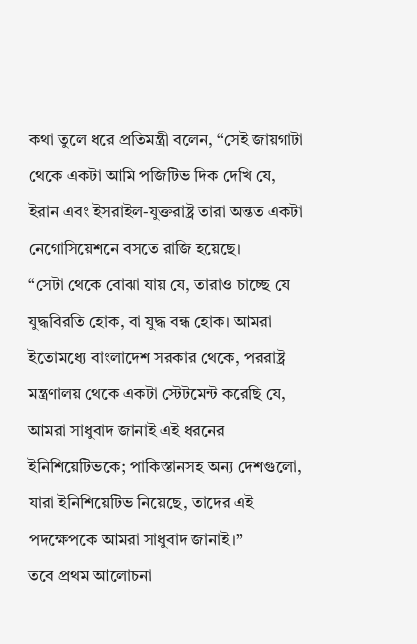কথা তুলে ধরে প্রতিমন্ত্রী বলেন, “সেই জায়গাটা থেকে একটা আমি পজিটিভ দিক দেখি যে, ইরান এবং ইসরাইল-যুক্তরাষ্ট্র তারা অন্তত একটা নেগোসিয়েশনে বসতে রাজি হয়েছে।
“সেটা থেকে বোঝা যায় যে, তারাও চাচ্ছে যে যুদ্ধবিরতি হোক, বা যুদ্ধ বন্ধ হোক। আমরা ইতোমধ্যে বাংলাদেশ সরকার থেকে, পররাষ্ট্র মন্ত্রণালয় থেকে একটা স্টেটমেন্ট করেছি যে, আমরা সাধুবাদ জানাই এই ধরনের ইনিশিয়েটিভকে; পাকিস্তানসহ অন্য দেশগুলো, যারা ইনিশিয়েটিভ নিয়েছে, তাদের এই পদক্ষেপকে আমরা সাধুবাদ জানাই।”
তবে প্রথম আলোচনা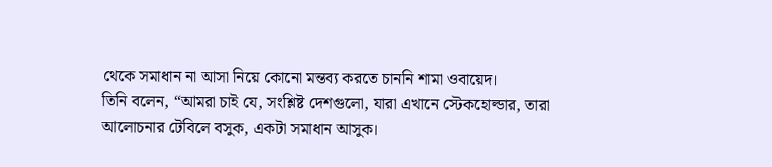থেকে সমাধান না আসা নিয়ে কোনো মন্তব্য করতে চাননি শামা ওবায়েদ।
তিনি বলেন, “আমরা চাই যে, সংশ্লিষ্ট দেশগুলো, যারা এখানে স্টেকহোল্ডার, তারা আলোচনার টেবিলে বসুক, একটা সমাধান আসুক।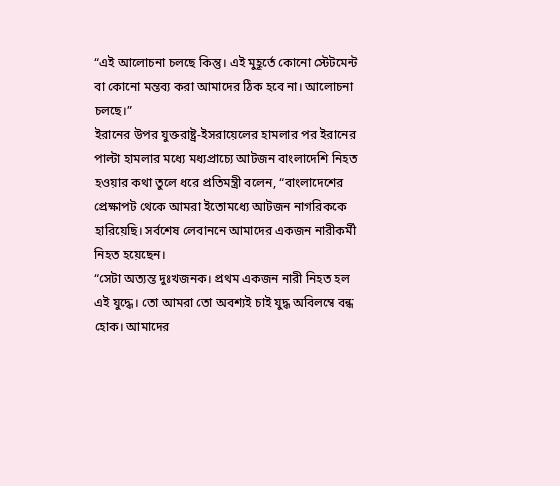“এই আলোচনা চলছে কিন্তু। এই মুহূর্তে কোনো স্টেটমেন্ট বা কোনো মন্তব্য করা আমাদের ঠিক হবে না। আলোচনা চলছে।”
ইরানের উপর যুক্তরাষ্ট্র-ইসরায়েলের হামলার পর ইরানের পাল্টা হামলার মধ্যে মধ্যপ্রাচ্যে আটজন বাংলাদেশি নিহত হওয়ার কথা তুলে ধরে প্রতিমন্ত্রী বলেন, “বাংলাদেশের প্রেক্ষাপট থেকে আমরা ইতোমধ্যে আটজন নাগরিককে হারিয়েছি। সর্বশেষ লেবাননে আমাদের একজন নারীকর্মী নিহত হয়েছেন।
“সেটা অত্যন্ত দুঃখজনক। প্রথম একজন নারী নিহত হল এই যুদ্ধে। তো আমরা তো অবশ্যই চাই যুদ্ধ অবিলম্বে বন্ধ হোক। আমাদের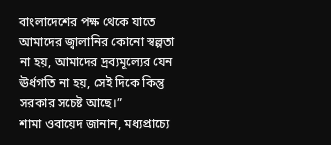বাংলাদেশের পক্ষ থেকে যাতে আমাদের জ্বালানির কোনো স্বল্পতা না হয়, আমাদের দ্রব্যমূল্যের যেন ঊর্ধগতি না হয়, সেই দিকে কিন্তু সরকার সচেষ্ট আছে।”
শামা ওবায়েদ জানান, মধ্যপ্রাচ্যে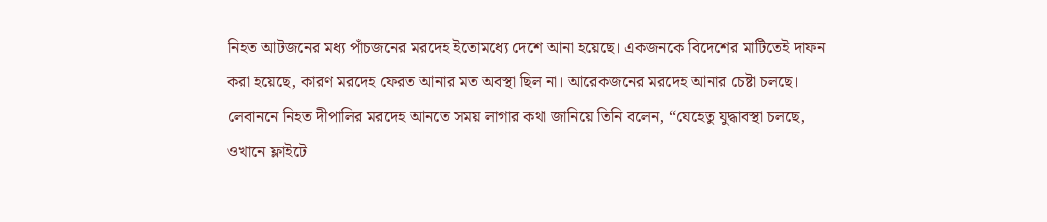নিহত আটজনের মধ্য পাঁচজনের মরদেহ ইতোমধ্যে দেশে আনা হয়েছে। একজনকে বিদেশের মাটিতেই দাফন করা হয়েছে, কারণ মরদেহ ফেরত আনার মত অবস্থা ছিল না। আরেকজনের মরদেহ আনার চেষ্টা চলছে।
লেবাননে নিহত দীপালির মরদেহ আনতে সময় লাগার কথা জানিয়ে তিনি বলেন, “যেহেতু যুদ্ধাবস্থা চলছে, ওখানে ফ্লাইটে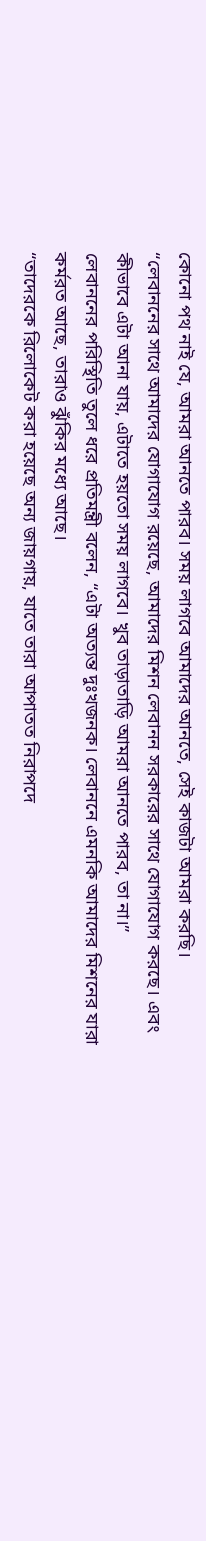কোনো পথ নাই যে, আমরা আনতে পারব। সময় লাগবে আমাদের আনতে, সেই কাজটা আমরা করছি।
“লেবাননের সাথে আমাদের যোগাযোগ রয়েছে, আমাদের মিশন লেবানন সরকারের সাথে যোগাযোগ করছে। এবং কীভাবে এটা আনা যায়, এটাতে হয়তো সময় লাগবে। খুব তাড়াতাড়ি আমরা আনতে পারব, তা না।”
লেবাননের পরিস্থিতি তুলে ধরে প্রতিমন্ত্রী বলেন, “এটা অত্যন্ত দুঃখজনক। লেবাননে এমনকি আমাদের মিশনের যারা কর্মরত আছে, তারাও ঝুঁকির মধ্যে আছে।
“তাদেরকে রিলোকেট করা হয়েছে অন্য জায়গায়, যাতে তারা আপাতত নিরাপদে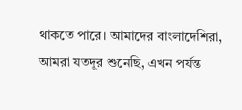থাকতে পারে। আমাদের বাংলাদেশিরা, আমরা যতদূর শুনেছি, এখন পর্যন্ত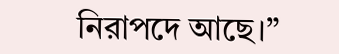নিরাপদে আছে।”